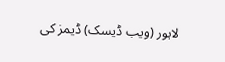لاہور (ویب ڈیسک) ڈیمز کی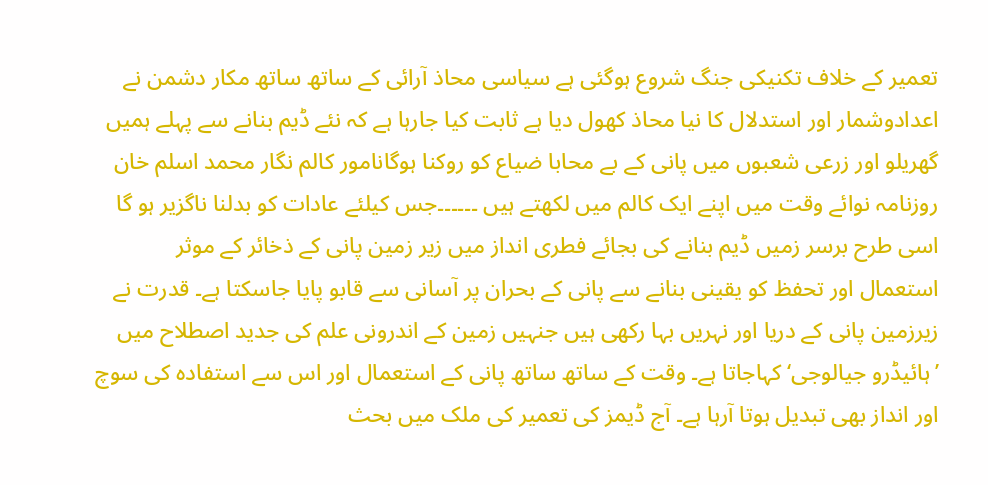تعمیر کے خلاف تکنیکی جنگ شروع ہوگئی ہے سیاسی محاذ آرائی کے ساتھ ساتھ مکار دشمن نے اعدادوشمار اور استدلال کا نیا محاذ کھول دیا ہے ثابت کیا جارہا ہے کہ نئے ڈیم بنانے سے پہلے ہمیں گھریلو اور زرعی شعبوں میں پانی کے بے محابا ضیاع کو روکنا ہوگانامور کالم نگار محمد اسلم خان روزنامہ نوائے وقت میں اپنے ایک کالم میں لکھتے ہیں ۔۔۔۔۔۔جس کیلئے عادات کو بدلنا ناگزیر ہو گا اسی طرح برسر زمیں ڈیم بنانے کی بجائے فطری انداز میں زیر زمین پانی کے ذخائر کے موثر استعمال اور تحفظ کو یقینی بنانے سے پانی کے بحران پر آسانی سے قابو پایا جاسکتا ہے۔ قدرت نے زیرزمین پانی کے دریا اور نہریں بہا رکھی ہیں جنہیں زمین کے اندرونی علم کی جدید اصطلاح میں ’ہائیڈرو جیالوجی‘ کہاجاتا ہے۔ وقت کے ساتھ ساتھ پانی کے استعمال اور اس سے استفادہ کی سوچ اور انداز بھی تبدیل ہوتا آرہا ہے۔ آج ڈیمز کی تعمیر کی ملک میں بحث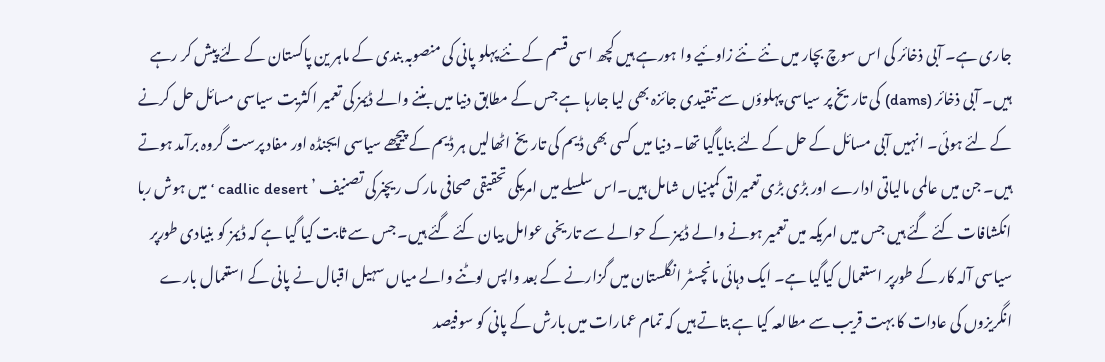جاری ہے۔ آبی ذخائر کی اس سوچ بچار میں نئے نئے زاوئیے وا ہورہے ہیں کچھ اسی قسم کے نئے پہلو پانی کی منصوبہ بندی کے ماہر ین پاکستان کے لئے پیش کر رہے ہیں۔ آبی ذخائر (dams) کی تاریخ پر سیاسی پہلوؤں سے تنقیدی جائزہ بھی لیا جارہا ہے جس کے مطابق دنیا میں بننے والے ڈیمز کی تعمیر اکثریت سیاسی مسائل حل کرنے کے لئے ہوئی۔ انہیں آبی مسائل کے حل کے لئے بنایاگیا تھا۔ دنیا میں کسی بھی ڈیم کی تاریخ اٹھالیں ہر ڈیم کے پیچھے سیاسی ایجنڈہ اور مفاد پرست گروہ برآمد ہوتے ہیں۔ جن میں عالمی مالیاتی ادارے اور بڑی بڑی تعمیراتی کمپنیاں شامل ہیں۔اس سلسلے میں امریکی تحقیقی صحافی مارک ریچنرکی تصنیف ’ cadlic desert ‘ میں ہوش ربا انکشافات کئے گئے ہیں جس میں امریکہ میں تعمیر ہونے والے ڈیمز کے حوالے سے تاریخی عوامل بیان کئے گئے ہیں۔ جس سے ثابت کیا گیا ہے کہ ڈیمز کو بنیادی طورپر سیاسی آلہ کار کے طورپر استعمال کیاگیا ہے۔ ایک دہائی مانچسٹر انگلستان میں گزارنے کے بعد واپس لوٹنے والے میاں سہیل اقبال نے پانی کے استعمال بارے انگریزوں کی عادات کا بہت قریب سے مطالعہ کیا ہے بتاتے ہیں کہ تمام عمارات میں بارش کے پانی کو سوفیصد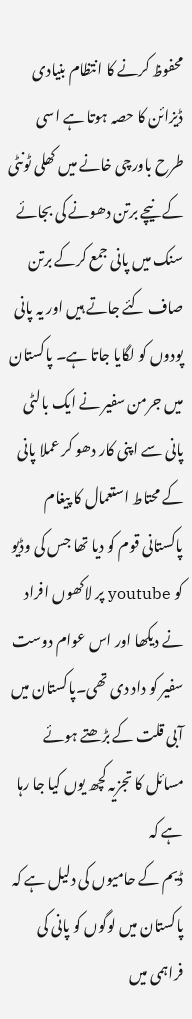محفوظ کرنے کا انتظام بنیادی ڈیزائن کا حصہ ہوتا ہے اسی طرح باورچی خانے میں کھلی ٹونٹی کے نیچے برتن دھونے کی بجائے سنک میں پانی جمع کرکے برتن صاف کئے جاتے ہیں اور یہ پانی پودوں کو لگایا جاتا ہے۔ پاکستان میں جرمن سفیر نے ایک بالٹی پانی سے اپنی کار دھو کر عملا پانی کے محتاط استعمال کا پیغام پاکستانی قوم کو دیا تھا جس کی وڈیو کو youtube پر لاکھوں افراد نے دیکھا اور اس عوام دوست سفیر کو داد دی تھی۔پاکستان میں آبی قلت کے بڑھتے ہوئے مسائل کا تجزیہ کچھ یوں کیا جا رہا ہے کہ
ڈیم کے حامیوں کی دلیل ہے کہ پاکستان میں لوگوں کو پانی کی فراہمی میں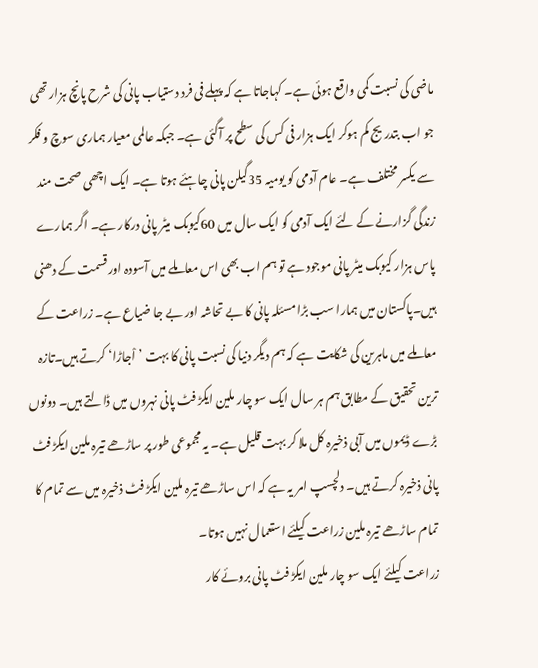ماضی کی نسبت کمی واقع ہوئی ہے۔ کہاجاتا ہے کہ پہلے فی فرد دستیاب پانی کی شرح پانچ ہزار تھی جو اب بتدریج کم ہوکر ایک ہزار فی کس کی سطح پر آگئی ہے۔ جبکہ عالمی معیار ہماری سوچ و فکر سے یکسر مختلف ہے۔ عام آدمی کو یومیہ 35گیلن پانی چاہئے ہوتا ہے۔ ایک اچھی صحت مند زندگی گزارنے کے لئے ایک آدمی کو ایک سال میں 60کیوبک میٹر پانی درکار ہے۔ اگر ہمارے پاس ہزار کیوبک میٹر پانی موجود ہے تو ہم اب بھی اس معاملے میں آسودہ اور قسمت کے دھنی ہیں۔پاکستان میں ہمارا سب بڑا مسئلہ پانی کا بے تحاشہ اور بے جا ضیاع ہے۔ زراعت کے معاملے میں ماہرین کی شکایت ہے کہ ہم دیگر دنیا کی نسبت پانی کا بہت ’اْجاڑا‘ کرتے ہیں۔تازہ ترین تحقیق کے مطابق ہم ہر سال ایک سو چار ملین ایکڑ فٹ پانی نہروں میں ڈالتے ہیں۔ دونوں بڑے ڈیموں میں آبی ذخیرہ کل ملا کر بہت قلیل ہے۔ یہ مجموعی طور پر ساڑھے تیرہ ملین ایکڑ فٹ پانی ذخیرہ کرتے ہیں۔ دلچسپ امر یہ ہے کہ اس ساڑھے تیرہ ملین ایکڑ فٹ ذخیرہ میں سے تمام کا تمام ساڑھے تیرہ ملین زراعت کیلئے استعمال نہیں ہوتا۔
زراعت کیلئے ایک سو چار ملین ایکڑ فٹ پانی بروئے کار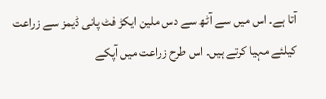آتا ہے۔ اس میں سے آٹھ سے دس ملین ایکڑ فٹ پانی ڈیمز سے زراعت کیلئے مہیا کرتے ہیں۔ اس طرح زراعت میں آپکے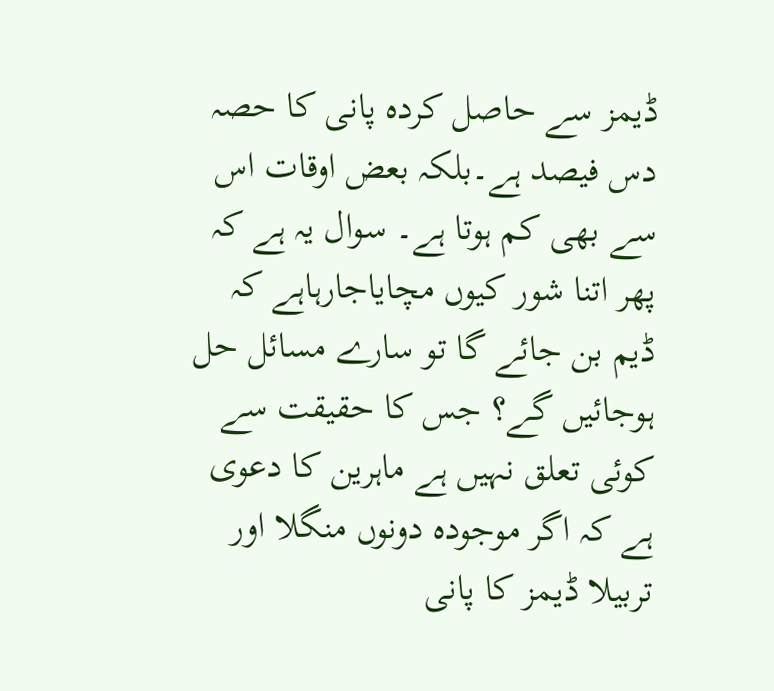ڈیمز سے حاصل کردہ پانی کا حصہ دس فیصد ہے۔بلکہ بعض اوقات اس سے بھی کم ہوتا ہے۔ سوال یہ ہے کہ پھر اتنا شور کیوں مچایاجارہاہے کہ ڈیم بن جائے گا تو سارے مسائل حل ہوجائیں گے؟ جس کا حقیقت سے کوئی تعلق نہیں ہے ماہرین کا دعوی ہے کہ اگر موجودہ دونوں منگلا اور تربیلا ڈیمز کا پانی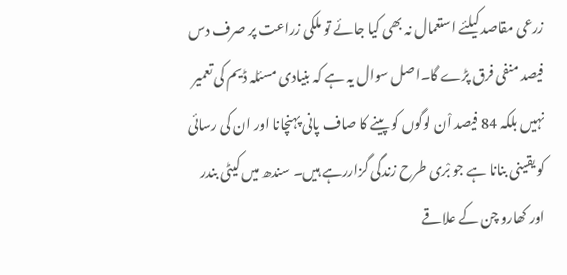زرعی مقاصد کیلئے استعمال نہ بھی کیا جائے تو ملکی زراعت پر صرف دس فیصد منفی فرق پڑے گا۔اصل سوال یہ ہے کہ بنیادی مسئلہ ڈیم کی تعمیر نہیں بلکہ 84 فیصد اْن لوگوں کو پینے کا صاف پانی پہنچانا اور ان کی رسائی کو یقینی بنانا ہے جو بْری طرح زندگی گزاررہے ہیں۔ سندھ میں کیٹی بندر اور کھارو چن کے علاقے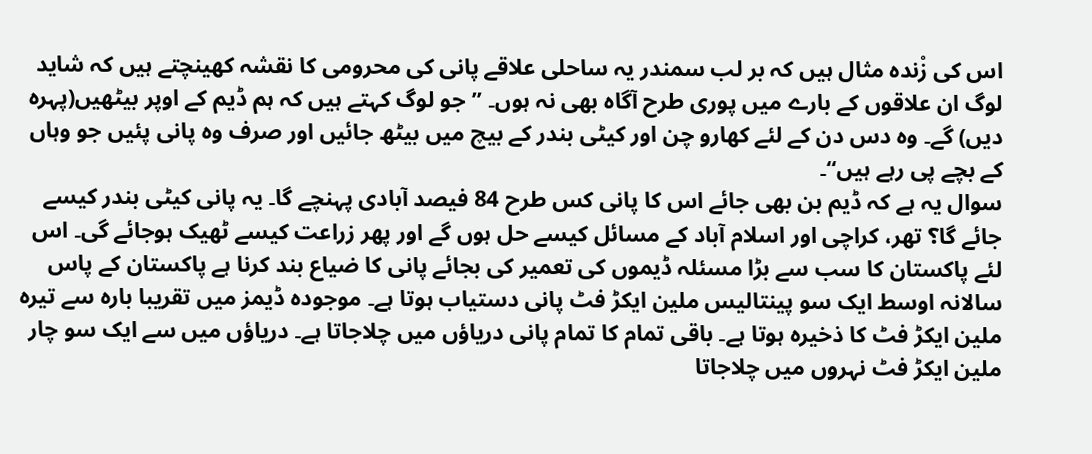اس کی زْندہ مثال ہیں کہ بر لب سمندر یہ ساحلی علاقے پانی کی محرومی کا نقشہ کھینچتے ہیں کہ شاید لوگ ان علاقوں کے بارے میں پوری طرح آگاہ بھی نہ ہوں۔ ’’جو لوگ کہتے ہیں کہ ہم ڈیم کے اوپر بیٹھیں(پہرہ دیں) گے۔ وہ دس دن کے لئے کھارو چن اور کیٹی بندر کے بیچ میں بیٹھ جائیں اور صرف وہ پانی پئیں جو وہاں کے بچے پی رہے ہیں‘‘۔
سوال یہ ہے کہ ڈیم بن بھی جائے اس کا پانی کس طرح 84 فیصد آبادی پہنچے گا۔ یہ پانی کیٹی بندر کیسے جائے گا؟ تھر، کراچی اور اسلام آباد کے مسائل کیسے حل ہوں گے اور پھر زراعت کیسے ٹھیک ہوجائے گی۔ اس لئے پاکستان کا سب سے بڑا مسئلہ ڈیموں کی تعمیر کی بجائے پانی کا ضیاع بند کرنا ہے پاکستان کے پاس سالانہ اوسط ایک سو پینتالیس ملین ایکڑ فٹ پانی دستیاب ہوتا ہے۔ موجودہ ڈیمز میں تقریبا بارہ سے تیرہ ملین ایکڑ فٹ کا ذخیرہ ہوتا ہے۔ باقی تمام کا تمام پانی دریاؤں میں چلاجاتا ہے۔ دریاؤں میں سے ایک سو چار ملین ایکڑ فٹ نہروں میں چلاجاتا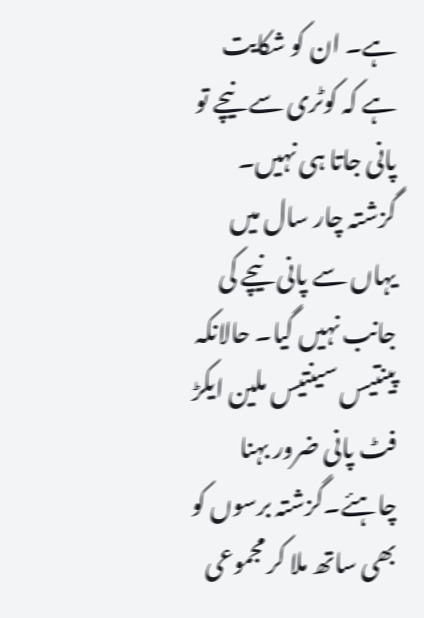ہے۔ ان کو شکایت ہے کہ کوٹری سے نیچے تو پانی جاتا ہی نہیں۔ گزشتہ چار سال میں یہاں سے پانی نیچے کی جانب نہیں گیا۔ حالانکہ پینتیس سینتیس ملین ایکڑ فٹ پانی ضرور بہنا چاہئے۔گزشتہ برسوں کو بھی ساتھ ملا کر مجموعی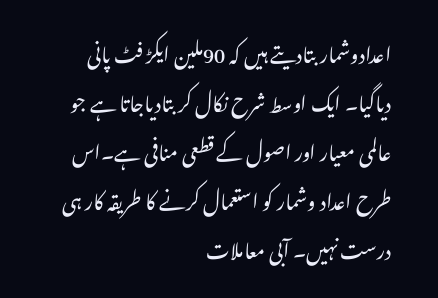اعدادوشمار بتادیتے ہیں کہ 90ملین ایکڑ فٹ پانی دیاگیا۔ ایک اوسط شرح نکال کر بتادیاجاتا ہے جو عالمی معیار اور اصول کے قطعی منافی ہے۔اس طرح اعداد وشمار کو استعمال کرنے کا طریقہ کار ہی درست نہیں۔ آبی معاملات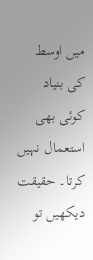میں اوسط کی بنیاد کوئی بھی استعمال نہیں کرتا۔ حقیقت دیکھیں تو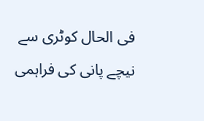فی الحال کوٹری سے نیچے پانی کی فراہمی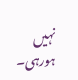نہیں ہورہی۔